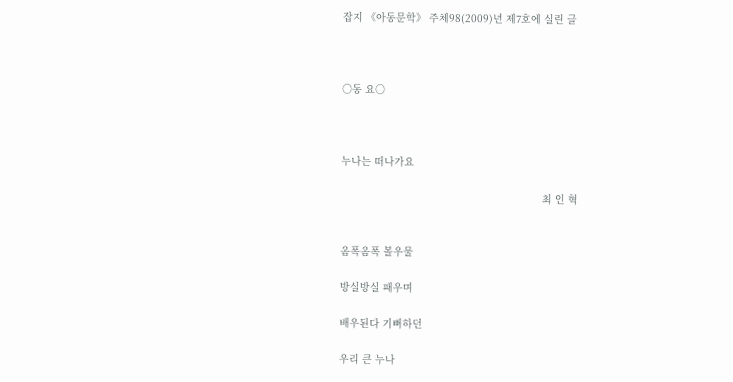잡지 《아동문학》 주체98(2009)년 제7호에 실린 글



○동 요○



누나는 떠나가요

                                                                   최 인 혁


옴폭옴폭 볼우물

방실방실 패우며

배우된다 기뻐하던

우리 큰 누나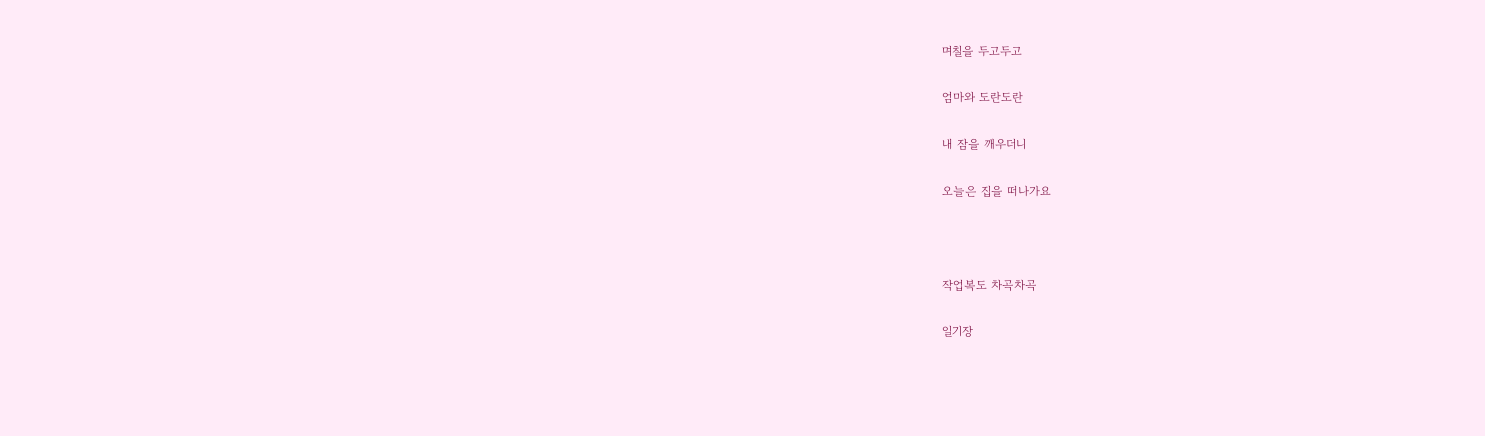며칠을 두고두고

엄마와 도란도란

내 잠을 깨우더니

오늘은 집을 떠나가요



작업복도 차곡차곡

일기장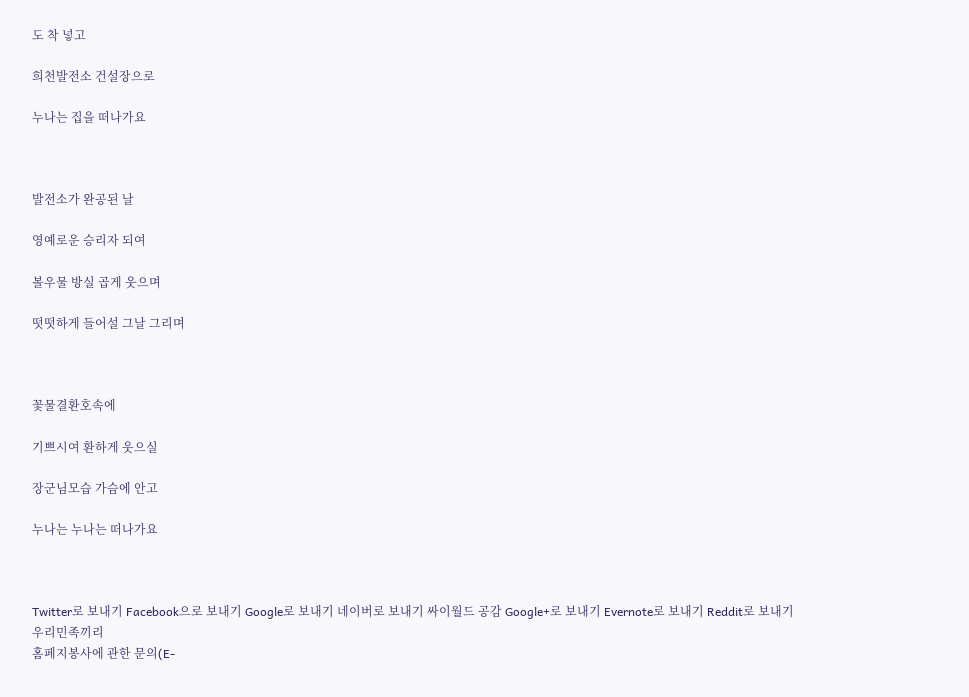도 착 넣고

희천발전소 건설장으로

누나는 집을 떠나가요



발전소가 완공된 날

영예로운 승리자 되여

볼우물 방실 곱게 웃으며

떳떳하게 들어설 그날 그리며



꽃물결환호속에

기쁘시여 환하게 웃으실

장군님모습 가슴에 안고

누나는 누나는 떠나가요



Twitter로 보내기 Facebook으로 보내기 Google로 보내기 네이버로 보내기 싸이월드 공감 Google+로 보내기 Evernote로 보내기 Reddit로 보내기
우리민족끼리
홈페지봉사에 관한 문의(E-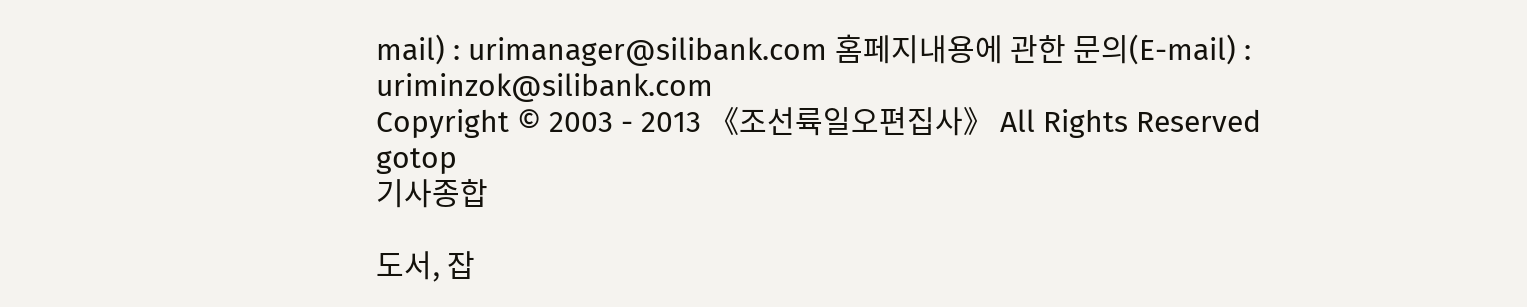mail) : urimanager@silibank.com 홈페지내용에 관한 문의(E-mail) : uriminzok@silibank.com
Copyright © 2003 - 2013 《조선륙일오편집사》 All Rights Reserved
gotop
기사종합

도서, 잡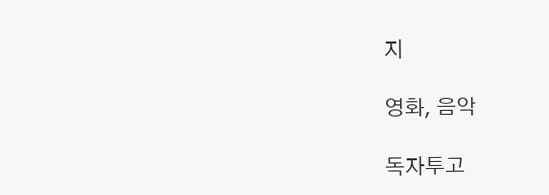지

영화, 음악

독자투고